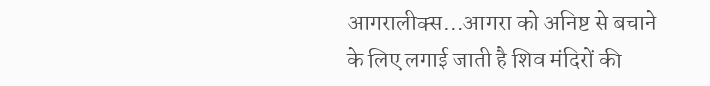आगरालीक्स…आगरा को अनिष्ट से बचाने के लिए लगाई जाती है शिव मंदिरों की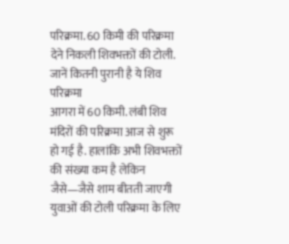परिक्रमा. 60 किमी की परिक्रमा देने निकली शिवभक्तों की टोली. जानें कितनी पुरानी है ये शिव परिक्रमा
आगरा में 60 किमी. लंबी शिव मंदिरों की परिक्रमा आज से शुरू हो गई है. हालांकि अभी शिवभक्तों की संख्या कम है लेकिन जैसे—जैसे शाम बीतती जाएगी युवाओं की टोली परिक्रमा के लिए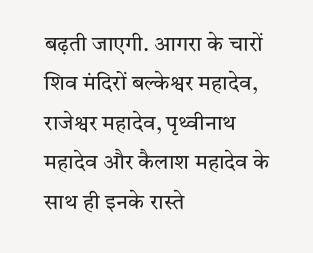बढ़ती जाएगी. आगरा के चारों शिव मंदिरों बल्केश्वर महादेव, राजेश्वर महादेव, पृथ्वीनाथ महादेव और कैलाश महादेव के साथ ही इनके रास्ते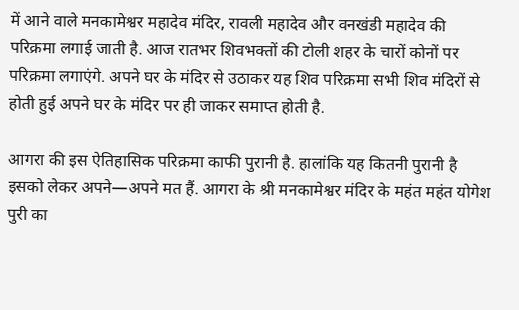में आने वाले मनकामेश्वर महादेव मंदिर, रावली महादेव और वनखंडी महादेव की परिक्रमा लगाई जाती है. आज रातभर शिवभक्तों की टोली शहर के चारों कोनों पर परिक्रमा लगाएंगे. अपने घर के मंदिर से उठाकर यह शिव परिक्रमा सभी शिव मंदिरों से होती हुई अपने घर के मंदिर पर ही जाकर समाप्त होती है.

आगरा की इस ऐतिहासिक परिक्रमा काफी पुरानी है. हालांकि यह कितनी पुरानी है इसको लेकर अपने—अपने मत हैं. आगरा के श्री मनकामेश्वर मंदिर के महंत महंत योगेश पुरी का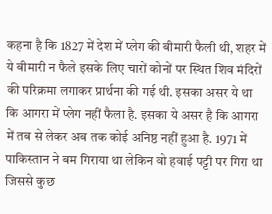कहना है कि 1827 में देश में प्लेग की बीमारी फैली थी, शहर में ये बीमारी न फैले इसके लिए चारों कोनों पर स्थित शिव मंदिरों की परिक्रमा लगाकर प्रार्थना की गई थी. इसका असर ये था कि आगरा में प्लेग नहीं फैला है. इसका ये असर है कि आगरा में तब से लेकर अब तक कोई अनिष्ठ नहीं हुआ है. 1971 में पाकिस्तान ने बम गिराया था लेकिन वो हवाई पट्टी पर गिरा था जिससे कुछ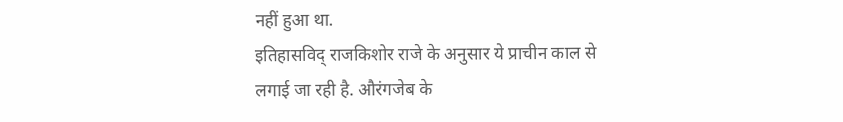नहीं हुआ था.
इतिहासविद् राजकिशोर राजे के अनुसार ये प्राचीन काल से लगाई जा रही है. औरंगजेब के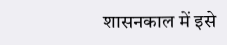शासनकाल में इसे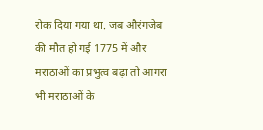रोक दिया गया था. जब औरंगजेब की मौत हो गई 1775 में और मराठाओं का प्रभुत्व बढ़ा तो आगरा भी मराठाओं के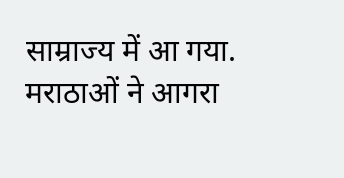साम्राज्य में आ गया. मराठाओं ने आगरा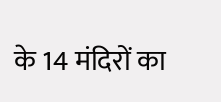के 14 मंदिरों का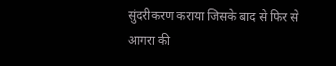सुंदरीकरण कराया जिसके बाद से फिर से आगरा की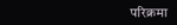परिक्रमा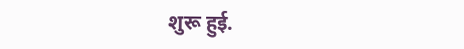शुरू हुई.